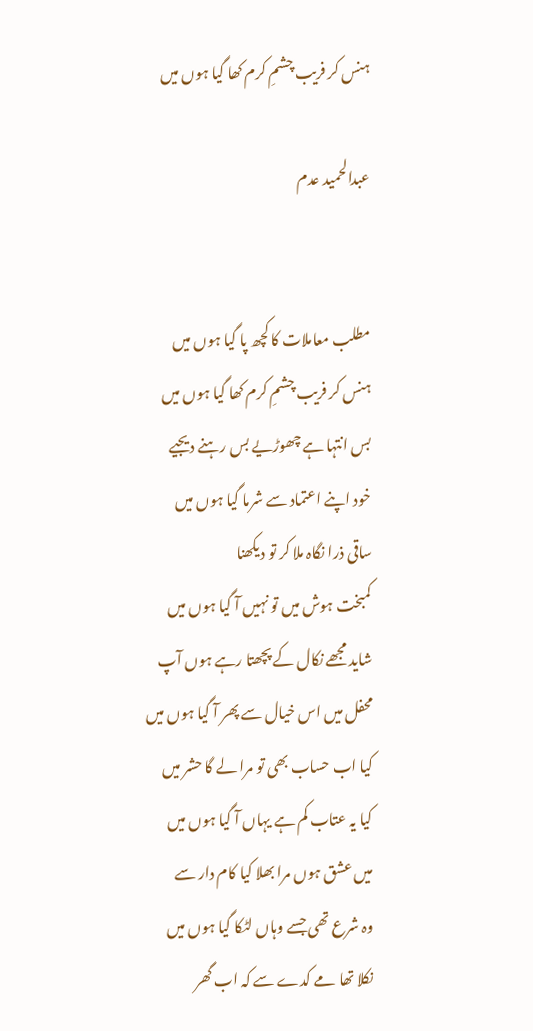ہنس کر فریب چشمِ کرم کھا گیا ہوں میں

عبدالحمید عدم


مطلب معاملات کا کچھ پا گیا ہوں میں
ہنس کر فریب چشمِ کرم کھا گیا ہوں میں
بس انتہا ہے چھوڑیے بس رہنے دیجیے
خود اپنے اعتماد سے شرما گیا ہوں میں
ساقی ذرا نگاہ ملا کر تو دیکھنا
کمبخت ہوش میں تو نہیں آ گیا ہوں میں
شاید مجھے نکال کے پچھتا رہے ہوں آپ
محفل میں اس خیال سے پھر آ گیا ہوں میں
کیا اب حساب بھی تو مرا لے گا حشر میں
کیا یہ عتاب کم ہے یہاں آ گیا ہوں میں
میں عشق ہوں مرا بھلا کیا کام دار سے
وہ شرع تھی جسے وہاں لٹکا گیا ہوں میں
نکلا تھا مے کدے سے کہ اب گھر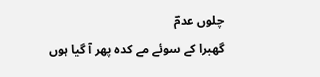چلوں عدمؔ
گھبرا کے سوئے مے کدہ پھر آ گیا ہوں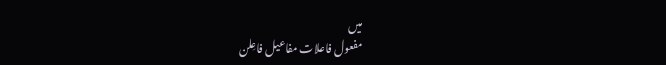میں
مفعول فاعلات مفاعیل فاعِلن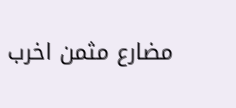مضارع مثمن اخرب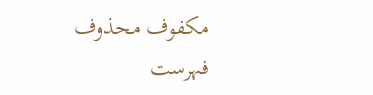مکفوف محذوف
فہرست